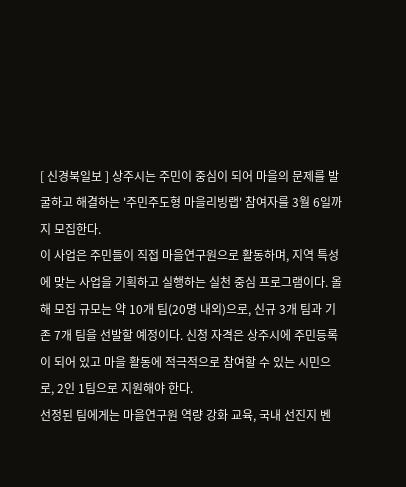[ 신경북일보 ] 상주시는 주민이 중심이 되어 마을의 문제를 발굴하고 해결하는 '주민주도형 마을리빙랩' 참여자를 3월 6일까지 모집한다.
이 사업은 주민들이 직접 마을연구원으로 활동하며, 지역 특성에 맞는 사업을 기획하고 실행하는 실천 중심 프로그램이다. 올해 모집 규모는 약 10개 팀(20명 내외)으로, 신규 3개 팀과 기존 7개 팀을 선발할 예정이다. 신청 자격은 상주시에 주민등록이 되어 있고 마을 활동에 적극적으로 참여할 수 있는 시민으로, 2인 1팀으로 지원해야 한다.
선정된 팀에게는 마을연구원 역량 강화 교육, 국내 선진지 벤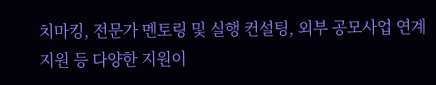치마킹, 전문가 멘토링 및 실행 컨설팅, 외부 공모사업 연계 지원 등 다양한 지원이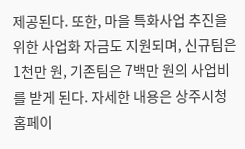제공된다. 또한, 마을 특화사업 추진을 위한 사업화 자금도 지원되며, 신규팀은 1천만 원, 기존팀은 7백만 원의 사업비를 받게 된다. 자세한 내용은 상주시청 홈페이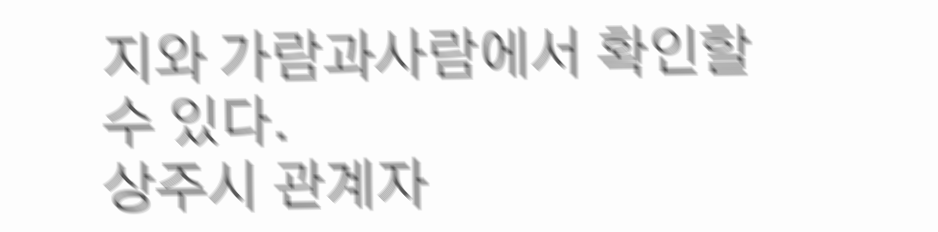지와 가람과사람에서 확인할 수 있다.
상주시 관계자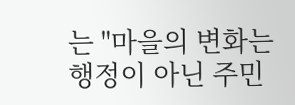는 "마을의 변화는 행정이 아닌 주민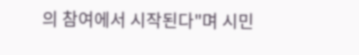의 참여에서 시작된다"며 시민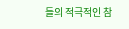들의 적극적인 참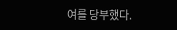여를 당부했다.